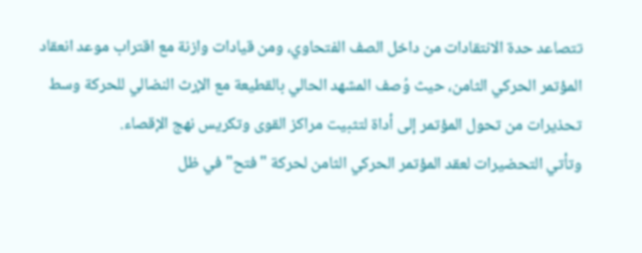تتصاعد حدة الانتقادات من داخل الصف الفتحاوي، ومن قيادات وازنة مع اقتراب موعد انعقاد المؤتمر الحركي الثامن، حيث وُصف المشهد الحالي بالقطيعة مع الإرث النضالي للحركة وسط تحذيرات من تحول المؤتمر إلى أداة لتثبيت مراكز القوى وتكريس نهج الإقصاء.
وتأتي التحضيرات لعقد المؤتمر الحركي الثامن لحركة "فتح" في ظل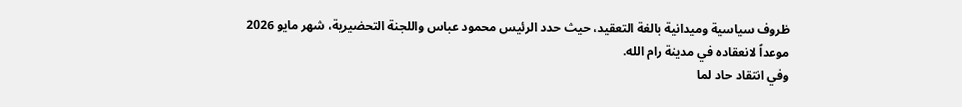ظروف سياسية وميدانية بالغة التعقيد، حيث حدد الرئيس محمود عباس واللجنة التحضيرية، شهر مايو 2026 موعداً لانعقاده في مدينة رام الله.
وفي انتقاد حاد لما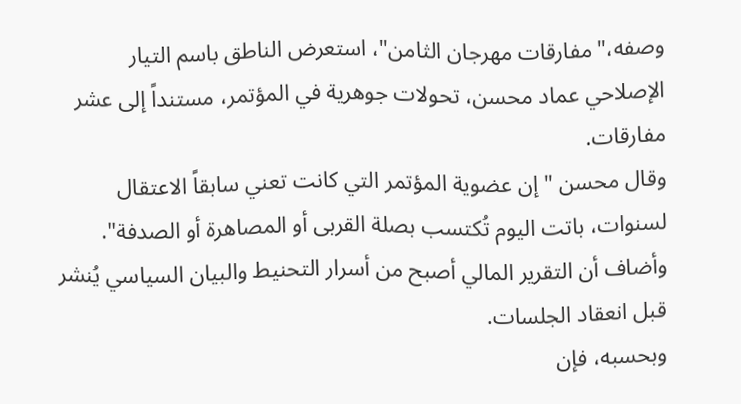وصفه،"مفارقات مهرجان الثامن"، استعرض الناطق باسم التيار الإصلاحي عماد محسن، تحولات جوهرية في المؤتمر، مستنداً إلى عشر مفارقات.
وقال محسن "إن عضوية المؤتمر التي كانت تعني سابقاً الاعتقال لسنوات، باتت اليوم تُكتسب بصلة القربى أو المصاهرة أو الصدفة".
وأضاف أن التقرير المالي أصبح من أسرار التحنيط والبيان السياسي يُنشر قبل انعقاد الجلسات.
وبحسبه، فإن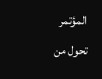المؤتمر تحول من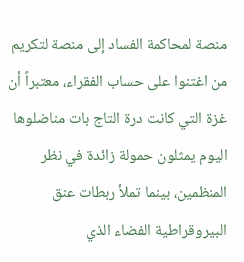منصة لمحاكمة الفساد إلى منصة لتكريم من اغتنوا على حساب الفقراء، معتبراً أن غزة التي كانت درة التاج بات مناضلوها اليوم يمثلون حمولة زائدة في نظر المنظمين، بينما تملأ ربطات عنق البيروقراطية الفضاء الذي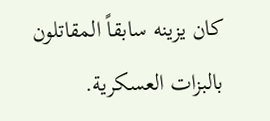كان يزينه سابقاً المقاتلون بالبزات العسكرية.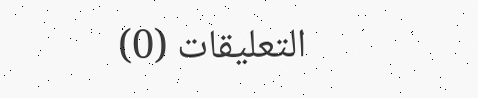التعليقات (0)